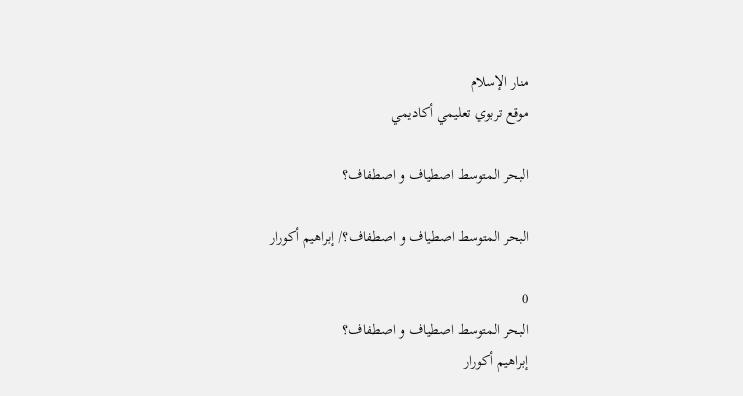منار الإسلام
موقع تربوي تعليمي أكاديمي

البحر المتوسط اصطياف و اصطفاف؟

البحر المتوسط اصطياف و اصطفاف؟/ إبراهيم أكورار

0
البحر المتوسط اصطياف و اصطفاف؟
إبراهيم أكورار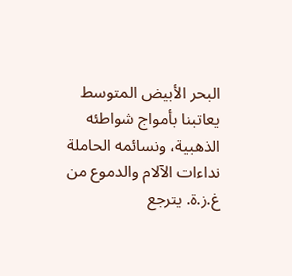البحر الأبيض المتوسط يعاتبنا بأمواج شواطئه الذهبية، ونسائمه الحاملة نداءات الآلام والدموع من غ.ز.ة. يترجع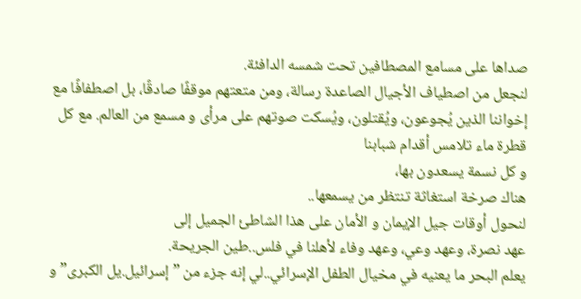صداها على مسامع المصطافين تحت شمسه الدافئة.
لنجعل من اصطياف الأجيال الصاعدة رسالة، ومن متعتهم موقفًا صادقًا، بل اصطفافًا مع إخواننا الذين يُجوعون، ويُقتلون، ويُسكت صوتهم على مرأى و مسمع من العالم. مع كل قطرة ماء تلامس أقدام شبابنا
و كل نسمة يسعدون بها،
هناك صرخة استغاثة تنتظر من يسمعها..
لنحول أوقات جيل الإيمان و الأمان على هذا الشاطئ الجميل إلى
عهد نصرة، وعهد وعي، وعهد وفاء لأهلنا في فلس..طين الجريحة.
يعلم البحر ما يعنيه في مخيال الطفل الإسرائي..لي إنه جزء من ” إسرائيل.يل الكبرى”و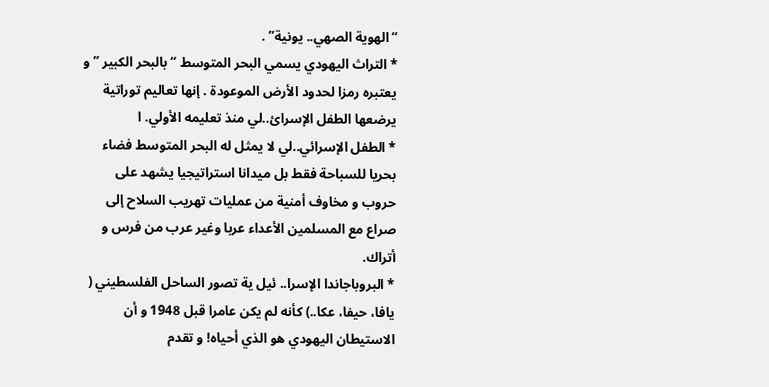“الهوية الصهي.. يونية” .
* التراث اليهودي يسمي البحر المتوسط “بالبحر الكبير ” و يعتبره رمزا لحدود الأرض الموعودة . إنها تعاليم توراتية يرضعها الطفل الإسرائ..لي منذ تعليمه الأولي. ا
* الطفل الإسرائي..لي لا يمثل له البحر المتوسط فضاء بحريا للسباحة فقط بل ميدانا استراتيجيا يشهد على حروب و مخاوف أمنية من عمليات تهريب السلاح إلى صراع مع المسلمين الأعداء عربا وغير عرب من فرس و أتراك.
* البروباجاندا الإسرا.. ئيل ية تصور الساحل الفلسطيني ( يافا، حيفا، عكا..) كأنه لم يكن عامرا قبل 1948 و أن الاستيطان اليهودي هو الذي أحياه! و تقدم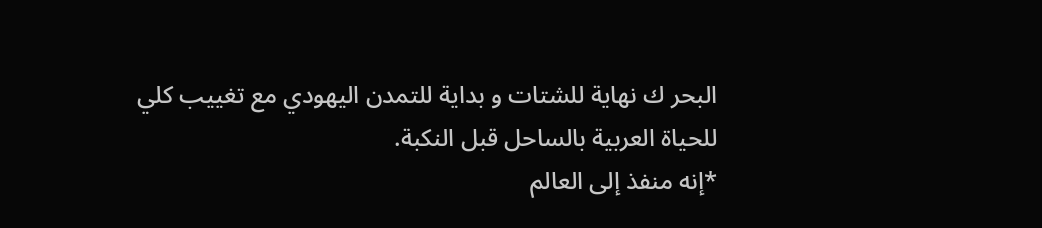البحر ك نهاية للشتات و بداية للتمدن اليهودي مع تغييب كلي للحياة العربية بالساحل قبل النكبة.
*إنه منفذ إلى العالم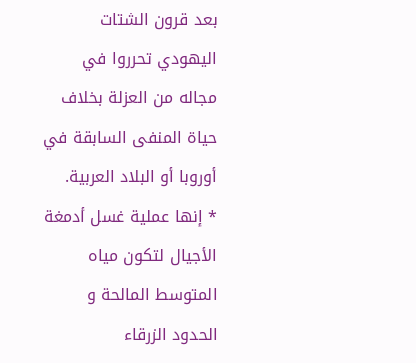بعد قرون الشتات اليهودي تحرروا في مجاله من العزلة بخلاف حياة المنفى السابقة في أوروبا أو البلاد العربية.
* إنها عملية غسل أدمغة الأجيال لتكون مياه المتوسط المالحة و الحدود الزرقاء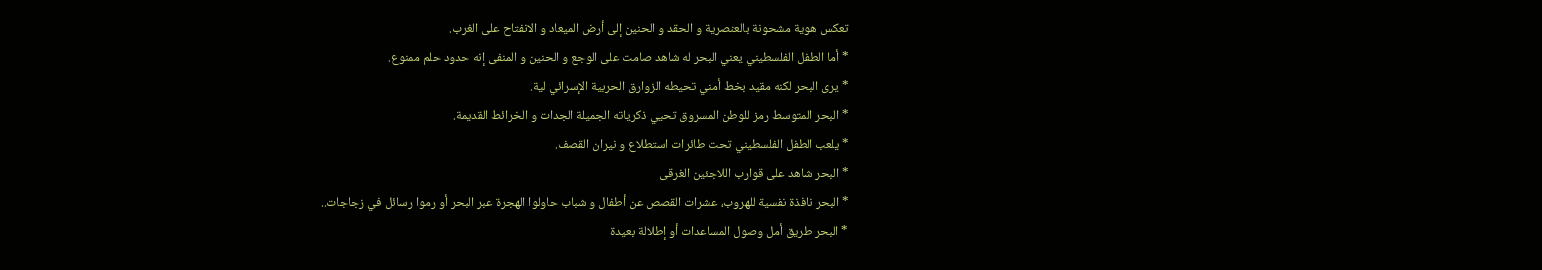تعكس هوية مشحونة بالعنصرية و الحقد و الحنين إلى أرض الميعاد و الانفتاح على الغرب.
* أما الطفل الفلسطيني يعني البحر له شاهد صامت على الوجع و الحنين و المنفى إنه حدود حلم ممنوع.
* يرى البحر لكنه مقيد بخط أمني تحيطه الزوارق الحربية الإسرائي لية.
* البحر المتوسط رمز للوطن المسروق تحيي ذكرياته الجميلة الجدات و الخرائط القديمة.
* يلعب الطفل الفلسطيني تحت طائرات استطلاع و نيران القصف.
* البحر شاهد على قوارب اللاجئين الغرقى
* البحر نافذة نفسية للهروب، عشرات القصص عن أطفال و شباب حاولوا الهجرة عبر البحر أو رموا رسائل في زجاجات..
* البحر طريق أمل وصول المساعدات أو إطلالة بعيدة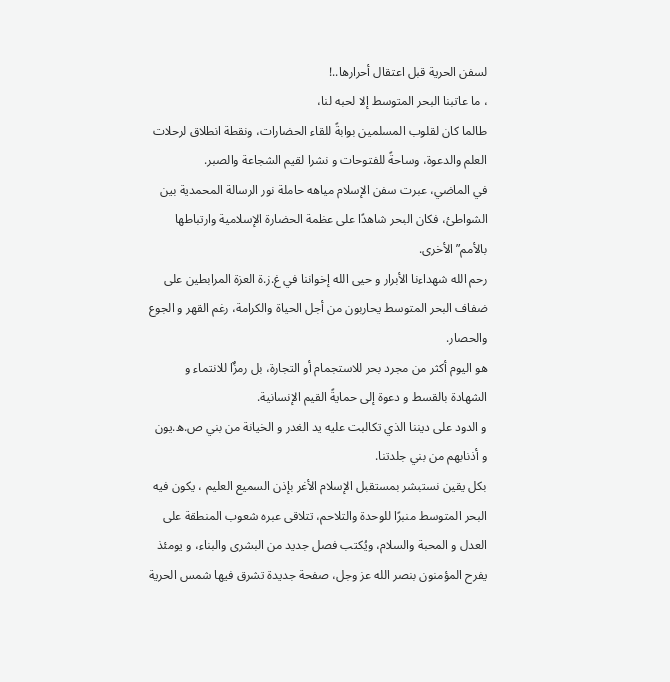لسفن الحرية قبل اعتقال أحرارها..!
، ما عاتبنا البحر المتوسط إلا لحبه لنا،
طالما كان لقلوب المسلمين بوابةً للقاء الحضارات، ونقطة انطلاق لرحلات العلم والدعوة، وساحةً للفتوحات و نشرا لقيم الشجاعة والصبر.
في الماضي، عبرت سفن الإسلام مياهه حاملة نور الرسالة المحمدية بين الشواطئ، فكان البحر شاهدًا على عظمة الحضارة الإسلامية وارتباطها بالأمم” الأخرى.
رحم الله شهداءنا الأبرار و حيى الله إخواننا في غ.ز.ة العزة المرابطين على ضفاف البحر المتوسط يحاربون من أجل الحياة والكرامة، رغم القهر و الجوع والحصار.
هو اليوم أكثر من مجرد بحر للاستجمام أو التجارة، بل رمزٌا للانتماء و الشهادة بالقسط و دعوة إلى حمايةً القيم الإنسانية.
و الدود على ديننا الذي تكالبت عليه يد الغدر و الخيانة من بني ص.ه.يون و أذنابهم من بني جلدتنا.
بكل يقين نستبشر بمستقبل الإسلام الأغر بإذن السميع العليم ، يكون فيه البحر المتوسط منبرًا للوحدة والتلاحم، تتلاقى عبره شعوب المنطقة على العدل و المحبة والسلام، ويُكتب فصل جديد من البشرى والبناء، و يومئذ يفرح المؤمنون بنصر الله عز وجل، صفحة جديدة تشرق فيها شمس الحرية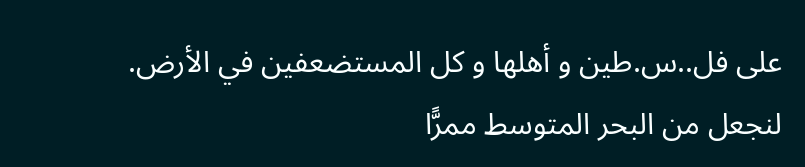على فل..س.طين و أهلها و كل المستضعفين في الأرض.
لنجعل من البحر المتوسط ممرًّا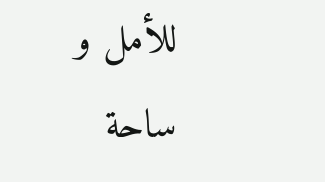للأمل و ساحة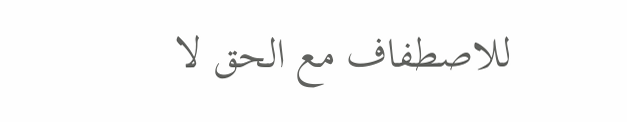للاصطفاف مع الحق لا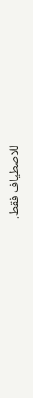للاصطياف فقط.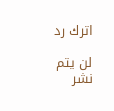اترك رد

لن يتم نشر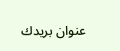عنوان بريدك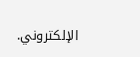الإلكتروني.